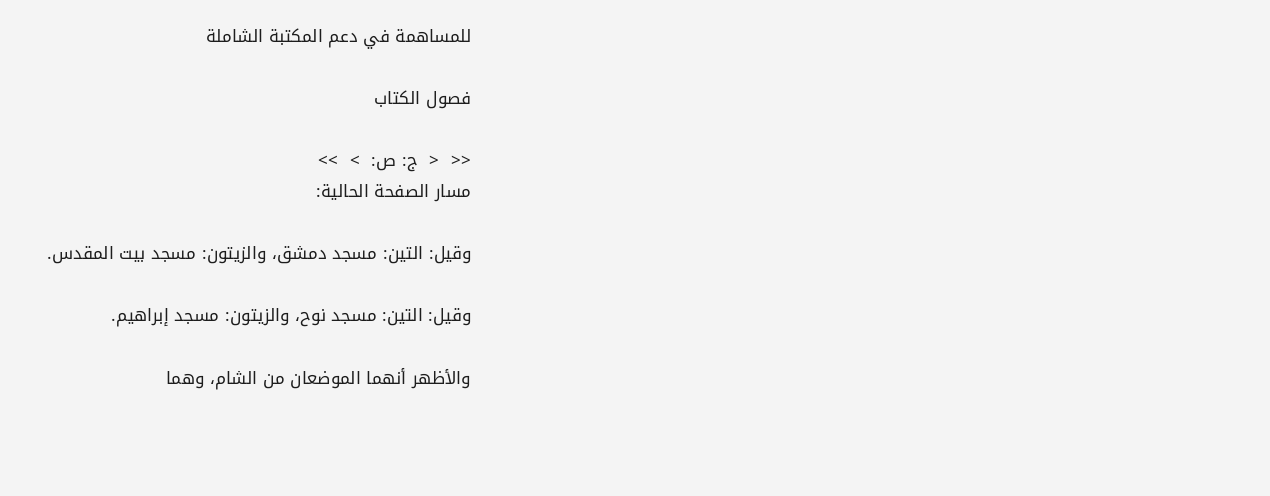للمساهمة في دعم المكتبة الشاملة

فصول الكتاب

<<  <  ج: ص:  >  >>
مسار الصفحة الحالية:

وقيل: التين: مسجد دمشق، والزيتون: مسجد بيت المقدس.

وقيل: التين: مسجد نوح، والزيتون: مسجد إبراهيم.

والأظهر أنهما الموضعان من الشام، وهما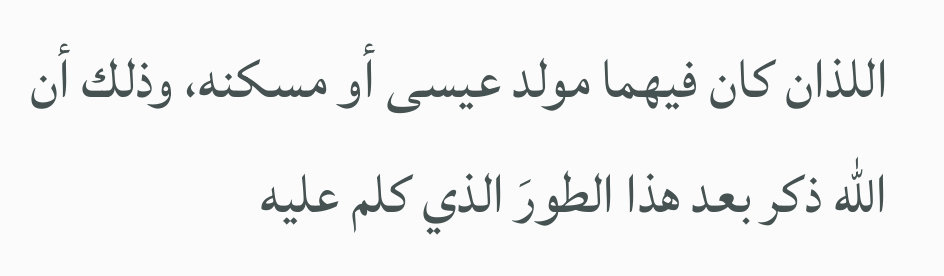اللذان كان فيهما مولد عيسى أو مسكنه، وذلك أن الله ذكر بعد هذا الطورَ الذي كلم عليه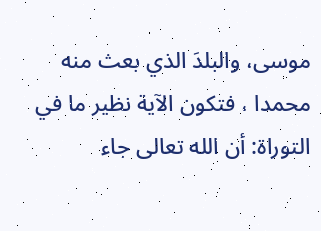موسى، والبلدَ الذي بعث منه محمدا ، فتكون الآية نظير ما في التوراة: أن الله تعالى جاء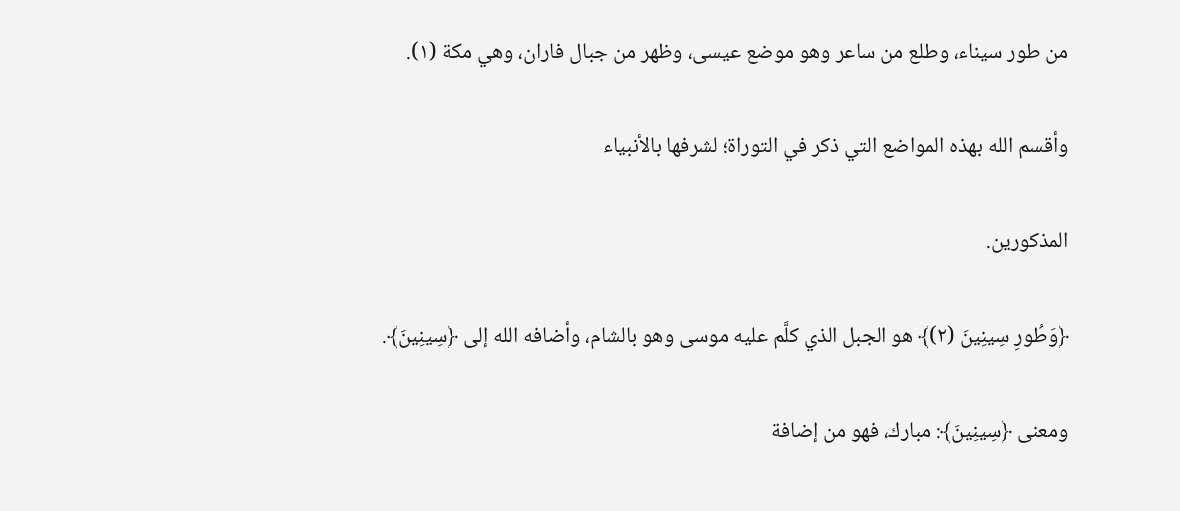من طور سيناء، وطلع من ساعر وهو موضع عيسى، وظهر من جبال فاران، وهي مكة (١).

وأقسم الله بهذه المواضع التي ذكر في التوراة؛ لشرفها بالأنبياء

المذكورين.

﴿وَطُورِ سِينِينَ (٢)﴾ هو الجبل الذي كلَّم عليه موسى وهو بالشام، وأضافه الله إلى ﴿سِينِينَ﴾.

ومعنى ﴿سِينِينَ﴾: مبارك، فهو من إضافة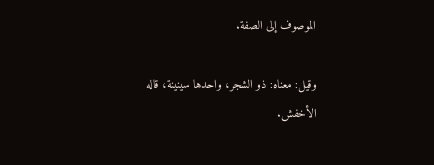الموصوف إلى الصفة.

وقيل: معناه: ذو الشجر، واحدها سينينة، قاله الأخفش.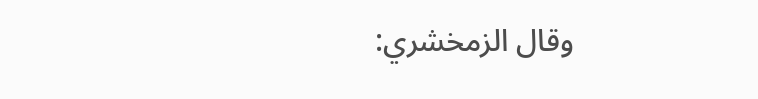وقال الزمخشري: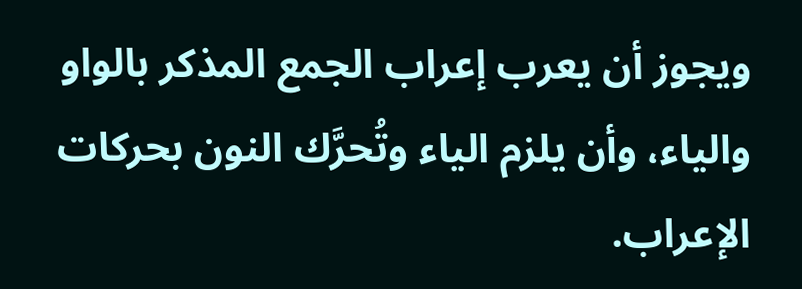ويجوز أن يعرب إعراب الجمع المذكر بالواو والياء، وأن يلزم الياء وتُحرَّك النون بحركات الإعراب.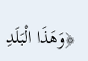﴿وَهَذَا الْبَلَدِ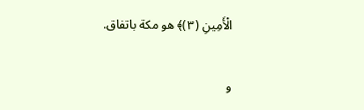الْأَمِينِ (٣)﴾ هو مكة باتفاق.

و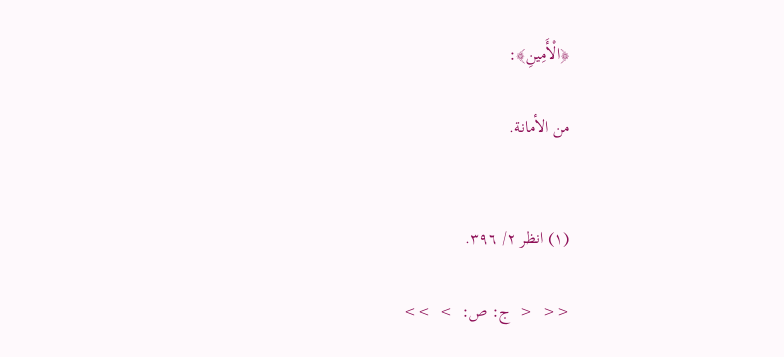﴿الْأَمِينِ﴾:

من الأمانة.


(١) انظر ٢/ ٣٩٦.

<<  <  ج: ص:  >  >>